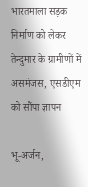भारतमाला सड़क निर्माण को लेकर तेन्दुमार के ग्रामीणों में असमंजस, एसडीएम को सौंपा ज्ञापन

भू-अर्जन,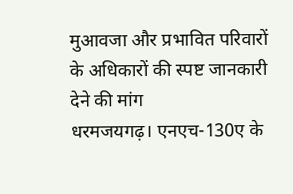मुआवजा और प्रभावित परिवारों के अधिकारों की स्पष्ट जानकारी देने की मांग
धरमजयगढ़। एनएच-130ए के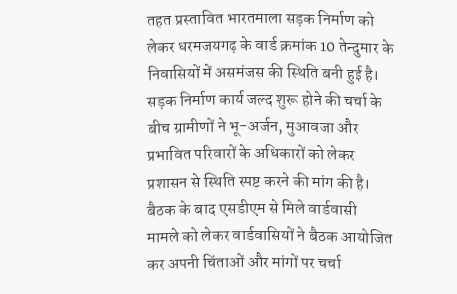तहत प्रस्तावित भारतमाला सड़क निर्माण को लेकर धरमजयगढ़ के वार्ड क्रमांक 10 तेन्दुमार के निवासियों में असमंजस की स्थिति बनी हुई है। सड़क निर्माण कार्य जल्द शुरू होने की चर्चा के बीच ग्रामीणों ने भू-अर्जन, मुआवजा और प्रभावित परिवारों के अधिकारों को लेकर प्रशासन से स्थिति स्पष्ट करने की मांग की है।
बैठक के बाद एसडीएम से मिले वार्डवासी
मामले को लेकर वार्डवासियों ने बैठक आयोजित कर अपनी चिंताओं और मांगों पर चर्चा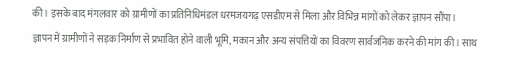की। इसके बाद मंगलवार को ग्रामीणों का प्रतिनिधिमंडल धरमजयगढ़ एसडीएम से मिला और विभिन्न मांगों को लेकर ज्ञापन सौंपा।
ज्ञापन में ग्रामीणों ने सड़क निर्माण से प्रभावित होने वाली भूमि, मकान और अन्य संपत्तियों का विवरण सार्वजनिक करने की मांग की। साथ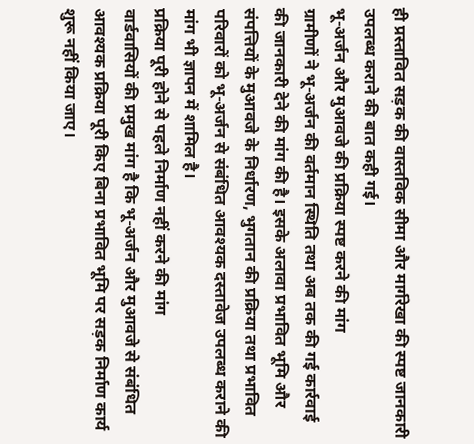ही प्रस्तावित सड़क की वास्तविक सीमा और मार्गरेखा की स्पष्ट जानकारी उपलब्ध कराने की बात कही गई।
भू-अर्जन और मुआवजे की प्रक्रिया स्पष्ट करने की मांग
ग्रामीणों ने भू-अर्जन की वर्तमान स्थिति तथा अब तक की गई कार्रवाई की जानकारी देने की मांग की है। इसके अलावा प्रभावित भूमि और संपत्तियों के मुआवजे के निर्धारण, भुगतान की प्रक्रिया तथा प्रभावित परिवारों को भू-अर्जन से संबंधित आवश्यक दस्तावेज उपलब्ध कराने की मांग भी ज्ञापन में शामिल है।
प्रक्रिया पूरी होने से पहले निर्माण नहीं करने की मांग
वार्डवासियों की प्रमुख मांग है कि भू-अर्जन और मुआवजे से संबंधित आवश्यक प्रक्रिया पूरी किए बिना प्रभावित भूमि पर सड़क निर्माण कार्य शुरू नहीं किया जाए।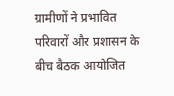ग्रामीणों ने प्रभावित परिवारों और प्रशासन के बीच बैठक आयोजित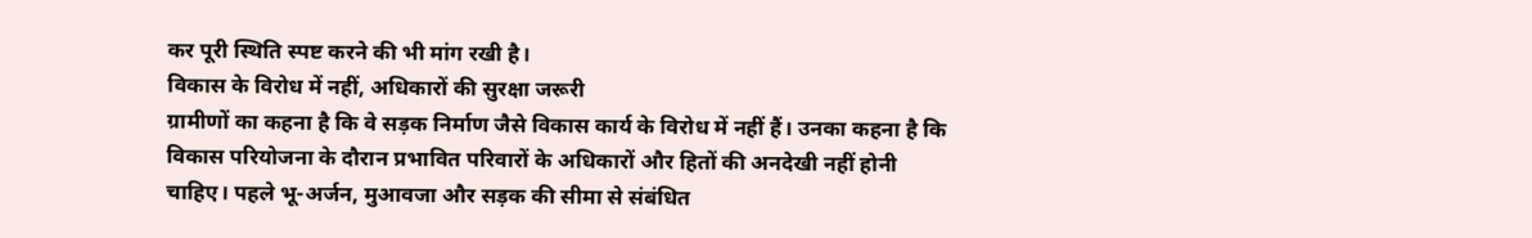कर पूरी स्थिति स्पष्ट करने की भी मांग रखी है।
विकास के विरोध में नहीं, अधिकारों की सुरक्षा जरूरी
ग्रामीणों का कहना है कि वे सड़क निर्माण जैसे विकास कार्य के विरोध में नहीं हैं। उनका कहना है कि विकास परियोजना के दौरान प्रभावित परिवारों के अधिकारों और हितों की अनदेखी नहीं होनी चाहिए। पहले भू-अर्जन, मुआवजा और सड़क की सीमा से संबंधित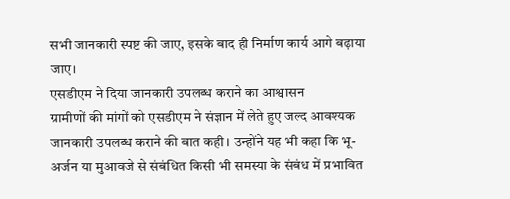सभी जानकारी स्पष्ट की जाए, इसके बाद ही निर्माण कार्य आगे बढ़ाया जाए।
एसडीएम ने दिया जानकारी उपलब्ध कराने का आश्वासन
ग्रामीणों की मांगों को एसडीएम ने संज्ञान में लेते हुए जल्द आवश्यक जानकारी उपलब्ध कराने की बात कही। उन्होंने यह भी कहा कि भू-अर्जन या मुआवजे से संबंधित किसी भी समस्या के संबंध में प्रभावित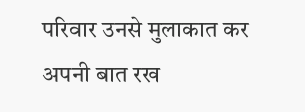परिवार उनसे मुलाकात कर अपनी बात रख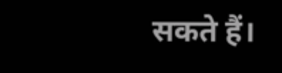सकते हैं।